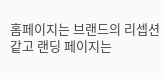홈페이지는 브랜드의 리셉션 같고 랜딩 페이지는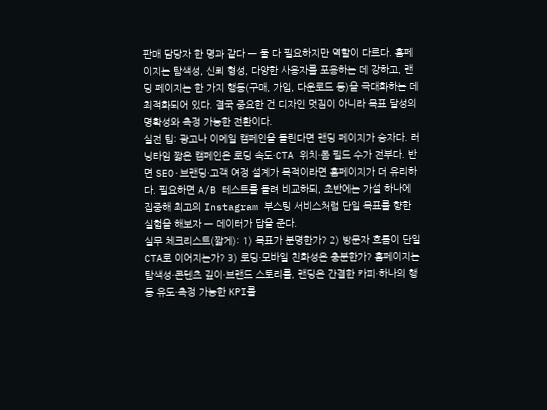판매 담당자 한 명과 같다 — 둘 다 필요하지만 역할이 다르다. 홈페이지는 탐색성, 신뢰 형성, 다양한 사용자를 포용하는 데 강하고, 랜딩 페이지는 한 가지 행동(구매, 가입, 다운로드 등)을 극대화하는 데 최적화되어 있다. 결국 중요한 건 디자인 멋짐이 아니라 목표 달성의 명확성와 측정 가능한 전환이다.
실전 팁: 광고나 이메일 캠페인을 돌린다면 랜딩 페이지가 승자다. 러닝타임 짧은 캠페인은 로딩 속도·CTA 위치·폼 필드 수가 전부다. 반면 SEO·브랜딩·고객 여정 설계가 목적이라면 홈페이지가 더 유리하다. 필요하면 A/B 테스트를 돌려 비교하되, 초반에는 가설 하나에 집중해 최고의 Instagram 부스팅 서비스처럼 단일 목표를 향한 실험을 해보자 — 데이터가 답을 준다.
실무 체크리스트(짧게): 1) 목표가 분명한가? 2) 방문자 흐름이 단일 CTA로 이어지는가? 3) 로딩·모바일 친화성은 충분한가? 홈페이지는 탐색성·콘텐츠 깊이·브랜드 스토리를, 랜딩은 간결한 카피·하나의 행동 유도·측정 가능한 KPI를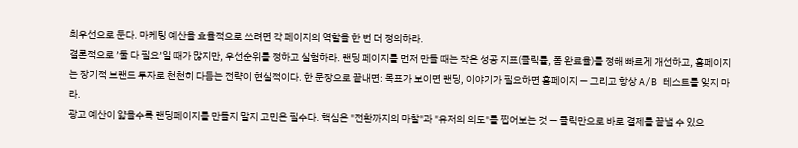최우선으로 둔다. 마케팅 예산을 효율적으로 쓰려면 각 페이지의 역할을 한 번 더 정의하라.
결론적으로 ’둘 다 필요’일 때가 많지만, 우선순위를 정하고 실험하라. 랜딩 페이지를 먼저 만들 때는 작은 성공 지표(클릭률, 폼 완료율)를 정해 빠르게 개선하고, 홈페이지는 장기적 브랜드 투자로 천천히 다듬는 전략이 현실적이다. 한 문장으로 끝내면: 목표가 보이면 랜딩, 이야기가 필요하면 홈페이지 — 그리고 항상 A/B 테스트를 잊지 마라.
광고 예산이 얇을수록 랜딩페이지를 만들지 말지 고민은 필수다. 핵심은 "전환까지의 마찰"과 "유저의 의도"를 찝어보는 것 — 클릭만으로 바로 결제를 끝낼 수 있으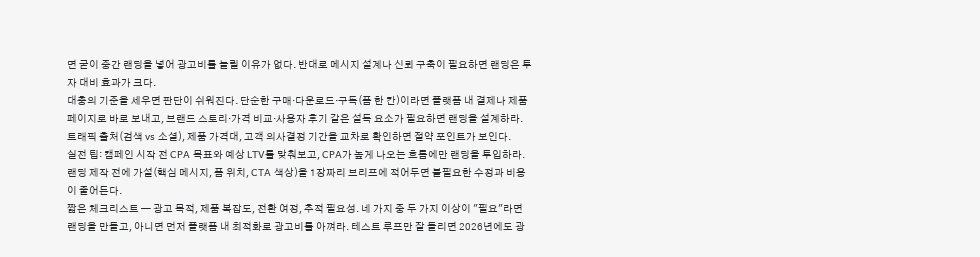면 굳이 중간 랜딩을 넣어 광고비를 늘릴 이유가 없다. 반대로 메시지 설계나 신뢰 구축이 필요하면 랜딩은 투자 대비 효과가 크다.
대충의 기준을 세우면 판단이 쉬워진다. 단순한 구매·다운로드·구독(폼 한 칸)이라면 플랫폼 내 결제나 제품 페이지로 바로 보내고, 브랜드 스토리·가격 비교·사용자 후기 같은 설득 요소가 필요하면 랜딩을 설계하라. 트래픽 출처(검색 vs 소셜), 제품 가격대, 고객 의사결정 기간을 교차로 확인하면 절약 포인트가 보인다.
실전 팁: 캠페인 시작 전 CPA 목표와 예상 LTV를 맞춰보고, CPA가 높게 나오는 흐름에만 랜딩을 투입하라. 랜딩 제작 전에 가설(핵심 메시지, 폼 위치, CTA 색상)을 1장짜리 브리프에 적어두면 불필요한 수정과 비용이 줄어든다.
짧은 체크리스트 — 광고 목적, 제품 복잡도, 전환 여정, 추적 필요성. 네 가지 중 두 가지 이상이 "필요"라면 랜딩을 만들고, 아니면 먼저 플랫폼 내 최적화로 광고비를 아껴라. 테스트 루프만 잘 돌리면 2026년에도 광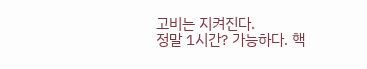고비는 지켜진다.
정말 1시간? 가능하다. 핵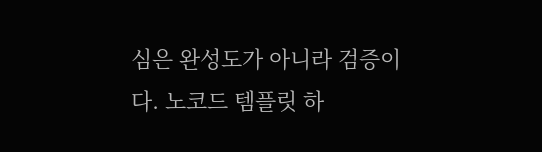심은 완성도가 아니라 검증이다. 노코드 템플릿 하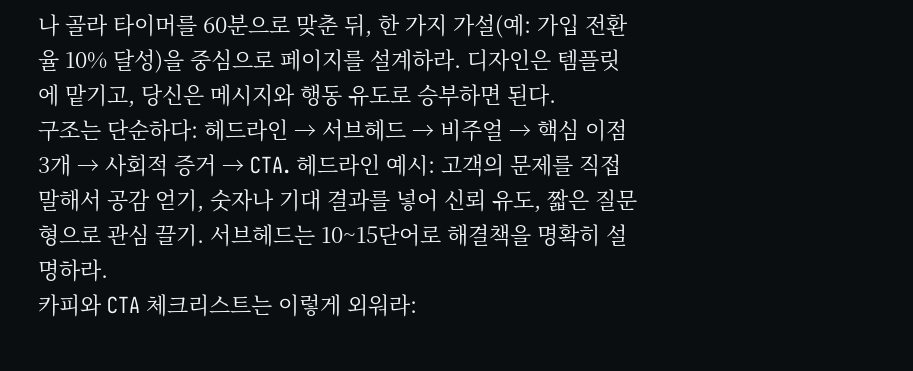나 골라 타이머를 60분으로 맞춘 뒤, 한 가지 가설(예: 가입 전환율 10% 달성)을 중심으로 페이지를 설계하라. 디자인은 템플릿에 맡기고, 당신은 메시지와 행동 유도로 승부하면 된다.
구조는 단순하다: 헤드라인 → 서브헤드 → 비주얼 → 핵심 이점 3개 → 사회적 증거 → CTA. 헤드라인 예시: 고객의 문제를 직접 말해서 공감 얻기, 숫자나 기대 결과를 넣어 신뢰 유도, 짧은 질문형으로 관심 끌기. 서브헤드는 10~15단어로 해결책을 명확히 설명하라.
카피와 CTA 체크리스트는 이렇게 외워라: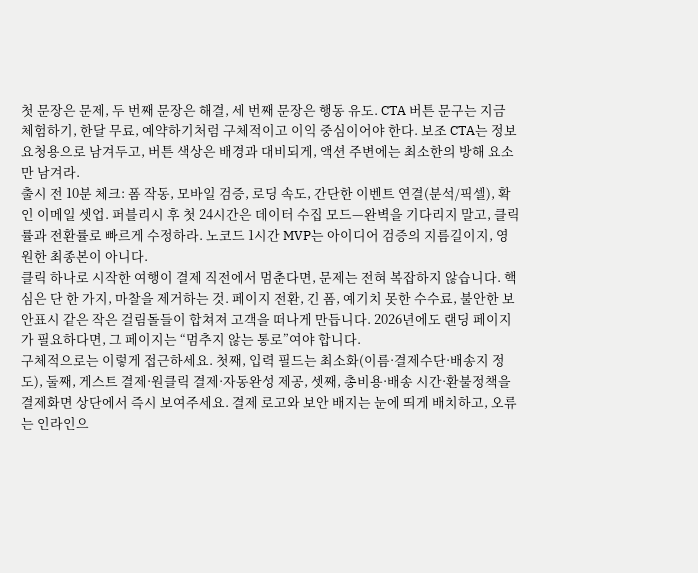첫 문장은 문제, 두 번째 문장은 해결, 세 번째 문장은 행동 유도. CTA 버튼 문구는 지금 체험하기, 한달 무료, 예약하기처럼 구체적이고 이익 중심이어야 한다. 보조 CTA는 정보 요청용으로 남겨두고, 버튼 색상은 배경과 대비되게, 액션 주변에는 최소한의 방해 요소만 남겨라.
출시 전 10분 체크: 폼 작동, 모바일 검증, 로딩 속도, 간단한 이벤트 연결(분석/픽셀), 확인 이메일 셋업. 퍼블리시 후 첫 24시간은 데이터 수집 모드—완벽을 기다리지 말고, 클릭률과 전환률로 빠르게 수정하라. 노코드 1시간 MVP는 아이디어 검증의 지름길이지, 영원한 최종본이 아니다.
클릭 하나로 시작한 여행이 결제 직전에서 멈춘다면, 문제는 전혀 복잡하지 않습니다. 핵심은 단 한 가지, 마찰을 제거하는 것. 페이지 전환, 긴 폼, 예기치 못한 수수료, 불안한 보안표시 같은 작은 걸림돌들이 합쳐져 고객을 떠나게 만듭니다. 2026년에도 랜딩 페이지가 필요하다면, 그 페이지는 “멈추지 않는 통로”여야 합니다.
구체적으로는 이렇게 접근하세요. 첫째, 입력 필드는 최소화(이름·결제수단·배송지 정도), 둘째, 게스트 결제·원클릭 결제·자동완성 제공, 셋째, 총비용·배송 시간·환불정책을 결제화면 상단에서 즉시 보여주세요. 결제 로고와 보안 배지는 눈에 띄게 배치하고, 오류는 인라인으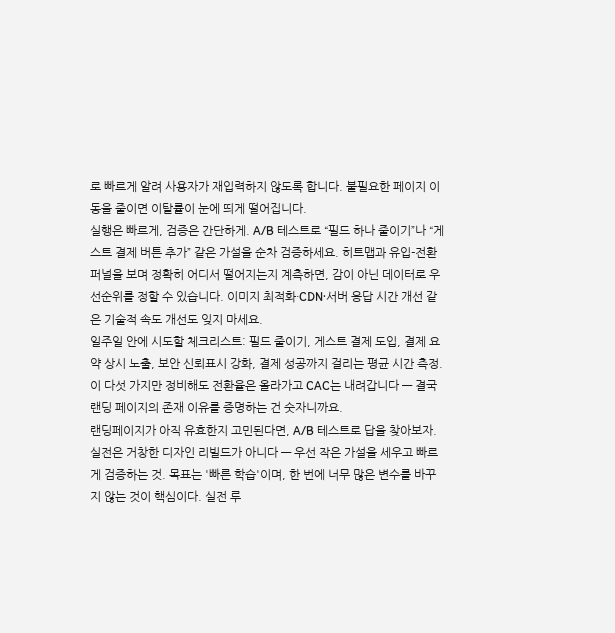로 빠르게 알려 사용자가 재입력하지 않도록 합니다. 불필요한 페이지 이동을 줄이면 이탈률이 눈에 띄게 떨어집니다.
실행은 빠르게, 검증은 간단하게. A/B 테스트로 “필드 하나 줄이기”나 “게스트 결제 버튼 추가” 같은 가설을 순차 검증하세요. 히트맵과 유입-전환 퍼널을 보며 정확히 어디서 떨어지는지 계측하면, 감이 아닌 데이터로 우선순위를 정할 수 있습니다. 이미지 최적화·CDN·서버 응답 시간 개선 같은 기술적 속도 개선도 잊지 마세요.
일주일 안에 시도할 체크리스트: 필드 줄이기, 게스트 결제 도입, 결제 요약 상시 노출, 보안 신뢰표시 강화, 결제 성공까지 걸리는 평균 시간 측정. 이 다섯 가지만 정비해도 전환율은 올라가고 CAC는 내려갑니다 — 결국 랜딩 페이지의 존재 이유를 증명하는 건 숫자니까요.
랜딩페이지가 아직 유효한지 고민된다면, A/B 테스트로 답을 찾아보자. 실전은 거창한 디자인 리빌드가 아니다 — 우선 작은 가설을 세우고 빠르게 검증하는 것. 목표는 '빠른 학습'이며, 한 번에 너무 많은 변수를 바꾸지 않는 것이 핵심이다. 실전 루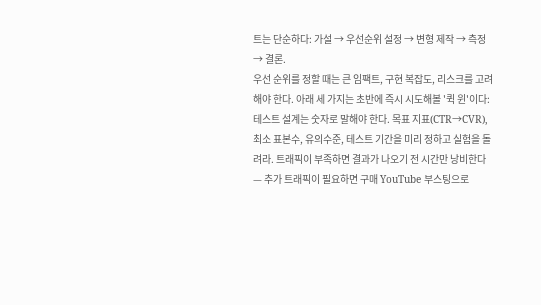트는 단순하다: 가설 → 우선순위 설정 → 변형 제작 → 측정 → 결론.
우선 순위를 정할 때는 큰 임팩트, 구현 복잡도, 리스크를 고려해야 한다. 아래 세 가지는 초반에 즉시 시도해볼 '퀵 윈'이다:
테스트 설계는 숫자로 말해야 한다. 목표 지표(CTR→CVR), 최소 표본수, 유의수준, 테스트 기간을 미리 정하고 실험을 돌려라. 트래픽이 부족하면 결과가 나오기 전 시간만 낭비한다 — 추가 트래픽이 필요하면 구매 YouTube 부스팅으로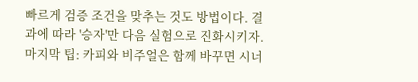빠르게 검증 조건을 맞추는 것도 방법이다. 결과에 따라 '승자'만 다음 실험으로 진화시키자.
마지막 팁: 카피와 비주얼은 함께 바꾸면 시너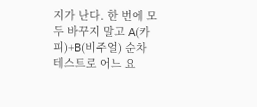지가 난다. 한 번에 모두 바꾸지 말고 A(카피)+B(비주얼) 순차 테스트로 어느 요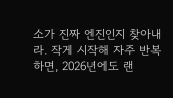소가 진짜 엔진인지 찾아내라. 작게 시작해 자주 반복하면, 2026년에도 랜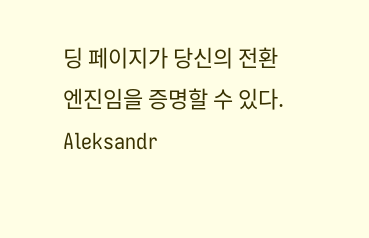딩 페이지가 당신의 전환 엔진임을 증명할 수 있다.
Aleksandr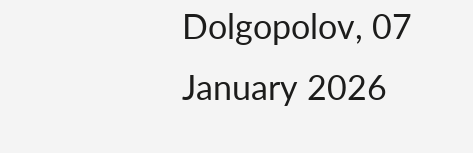Dolgopolov, 07 January 2026